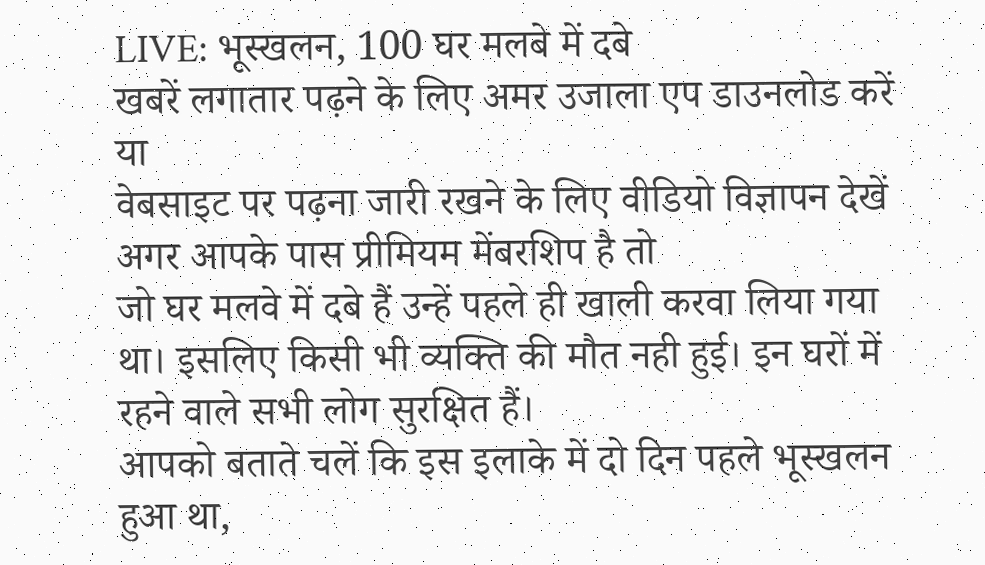LIVE: भूस्खलन, 100 घर मलबे में दबे
खबरें लगातार पढ़ने के लिए अमर उजाला एप डाउनलोड करें
या
वेबसाइट पर पढ़ना जारी रखने के लिए वीडियो विज्ञापन देखें
अगर आपके पास प्रीमियम मेंबरशिप है तो
जो घर मलवे में दबे हैं उन्हें पहले ही खाली करवा लिया गया था। इसलिए किसी भी व्यक्ति की मौत नही हुई। इन घरों में रहने वाले सभी लोग सुरक्षित हैं।
आपको बताते चलें कि इस इलाके में दो दिन पहले भूस्खलन हुआ था,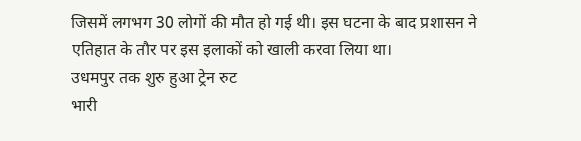जिसमें लगभग 30 लोगों की मौत हो गई थी। इस घटना के बाद प्रशासन ने एतिहात के तौर पर इस इलाकों को खाली करवा लिया था।
उधमपुर तक शुरु हुआ ट्रेन रुट
भारी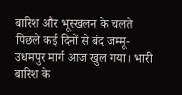बारिश और भूस्खलन के चलते पिछले कई दिनों से बंद जम्मू- उधमपुर मार्ग आज खुल गया। भारी बारिश के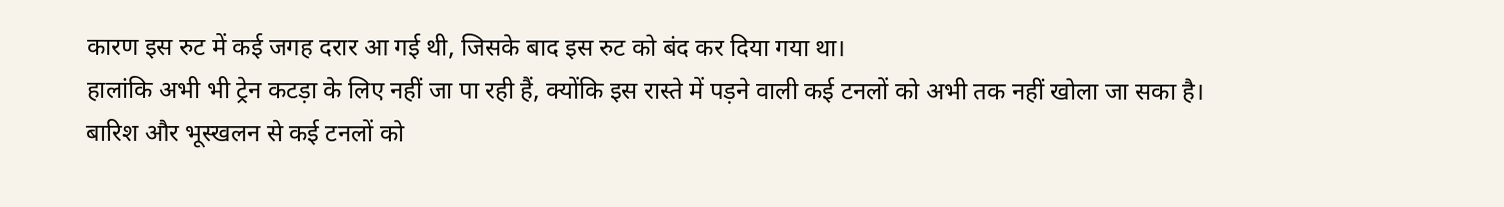कारण इस रुट में कई जगह दरार आ गई थी, जिसके बाद इस रुट को बंद कर दिया गया था।
हालांकि अभी भी ट्रेन कटड़ा के लिए नहीं जा पा रही हैं, क्योंकि इस रास्ते में पड़ने वाली कई टनलों को अभी तक नहीं खोला जा सका है।
बारिश और भूस्खलन से कई टनलों को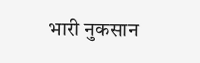भारी नुकसान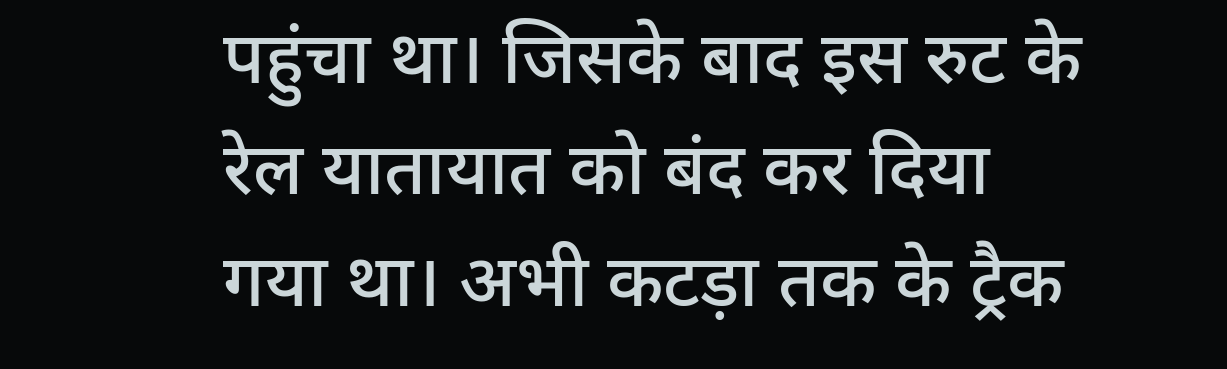पहुंचा था। जिसके बाद इस रुट के रेल यातायात को बंद कर दिया गया था। अभी कटड़ा तक के ट्रैक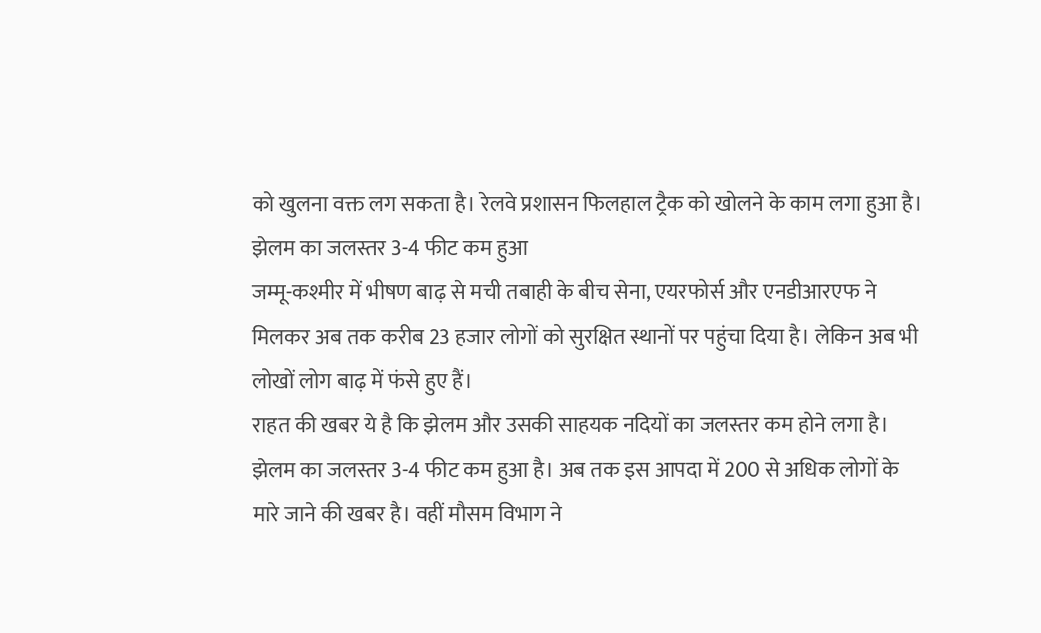को खुलना वक्त लग सकता है। रेलवे प्रशासन फिलहाल ट्रैक को खोलने के काम लगा हुआ है।
झेलम का जलस्तर 3-4 फीट कम हुआ
जम्मू-कश्मीर में भीषण बाढ़ से मची तबाही के बीच सेना, एयरफोर्स और एनडीआरएफ ने मिलकर अब तक करीब 23 हजार लोगों को सुरक्षित स्थानों पर पहुंचा दिया है। लेकिन अब भी लोखों लोग बाढ़ में फंसे हुए हैं।
राहत की खबर ये है कि झेलम और उसकी साहयक नदियों का जलस्तर कम होने लगा है। झेलम का जलस्तर 3-4 फीट कम हुआ है। अब तक इस आपदा में 200 से अधिक लोगों के मारे जाने की खबर है। वहीं मौसम विभाग ने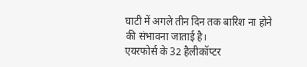घाटी में अगले तीन दिन तक बारिश ना होने की संभावना जाताई है।
एयरफोर्स के 32 हैलीकॉप्टर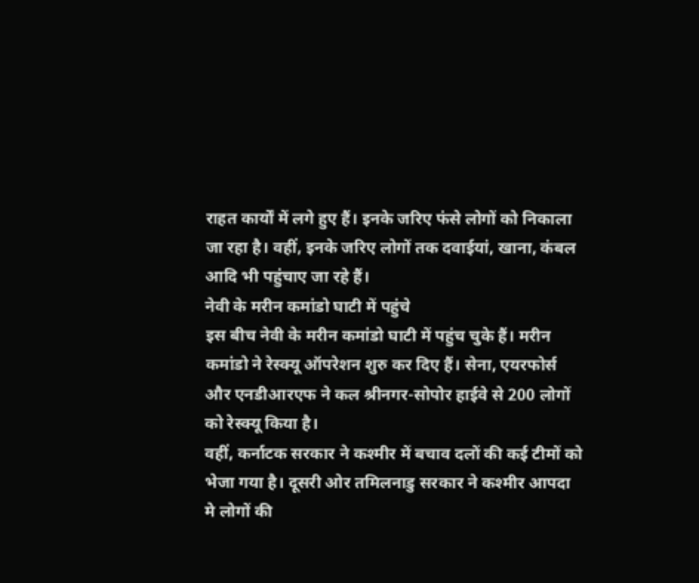राहत कार्यों में लगे हुए हैं। इनके जरिए फंसे लोगों को निकाला जा रहा है। वहीं, इनके जरिए लोगों तक दवाईयां, खाना, कंबल आदि भी पहुंचाए जा रहे हैं।
नेवी के मरीन कमांडो घाटी में पहुंचे
इस बीच नेवी के मरीन कमांडो घाटी में पहुंच चुके हैं। मरीन कमांडो ने रेस्क्यू ऑपरेशन शुरु कर दिए हैं। सेना, एयरफोर्स और एनडीआरएफ ने कल श्रीनगर-सोपोर हाईवे से 200 लोगों को रेस्क्यू किया है।
वहीं, कर्नाटक सरकार ने कश्मीर में बचाव दलों की कई टीमों को भेजा गया है। दूसरी ओर तमिलनाडु सरकार ने कश्मीर आपदा मे लोगों की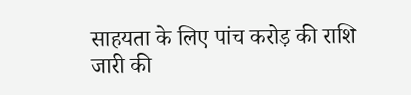साहयता के लिए पांच करोड़ की राशि जारी की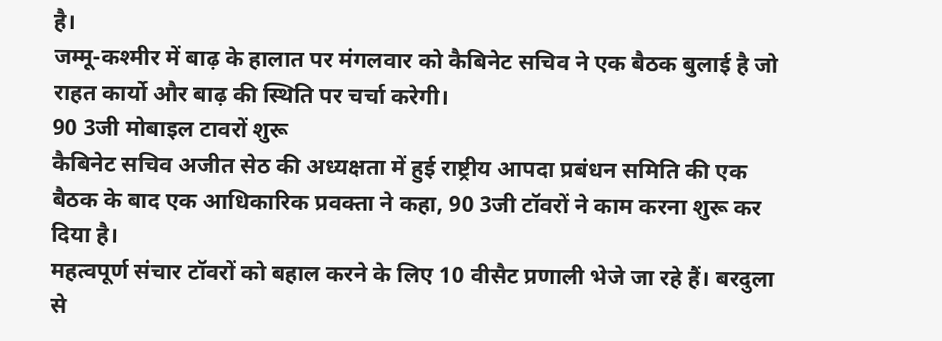है।
जम्मू-कश्मीर में बाढ़ के हालात पर मंगलवार को कैबिनेट सचिव ने एक बैठक बुलाई है जो राहत कार्यो और बाढ़ की स्थिति पर चर्चा करेगी।
90 3जी मोबाइल टावरों शुरू
कैबिनेट सचिव अजीत सेठ की अध्यक्षता में हुई राष्ट्रीय आपदा प्रबंधन समिति की एक बैठक के बाद एक आधिकारिक प्रवक्ता ने कहा, 90 3जी टॉवरों ने काम करना शुरू कर दिया है।
महत्वपूर्ण संचार टॉवरों को बहाल करने के लिए 10 वीसैट प्रणाली भेजे जा रहे हैं। बरदुला से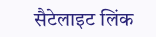सैटेलाइट लिंक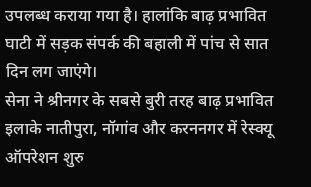उपलब्ध कराया गया है। हालांकि बाढ़ प्रभावित घाटी में सड़क संपर्क की बहाली में पांच से सात दिन लग जाएंगे।
सेना ने श्रीनगर के सबसे बुरी तरह बाढ़ प्रभावित इलाके नातीपुरा, नॉगांव और करननगर में रेस्क्यू ऑपरेशन शुरु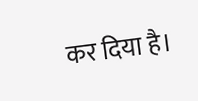कर दिया है।